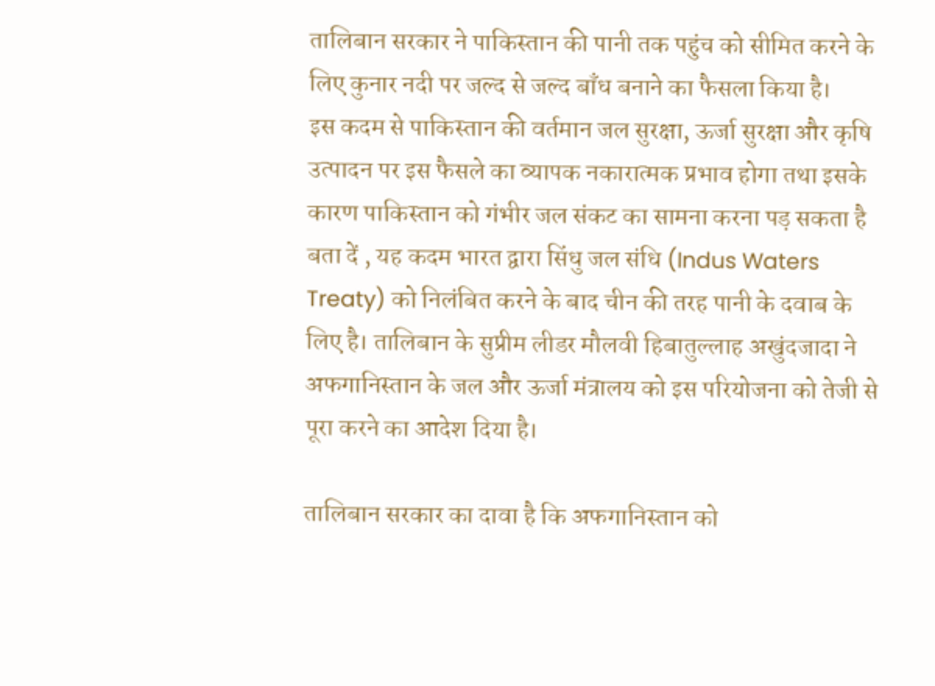तालिबान सरकार ने पाकिस्तान की पानी तक पहुंच को सीमित करने के लिए कुनार नदी पर जल्द से जल्द बाँध बनाने का फैसला किया है।
इस कदम से पाकिस्तान की वर्तमान जल सुरक्षा, ऊर्जा सुरक्षा और कृषि उत्पादन पर इस फैसले का व्यापक नकारात्मक प्रभाव होगा तथा इसके कारण पाकिस्तान को गंभीर जल संकट का सामना करना पड़ सकता है
बता दें , यह कदम भारत द्वारा सिंधु जल संधि (Indus Waters Treaty) को निलंबित करने के बाद चीन की तरह पानी के दवाब के लिए है। तालिबान के सुप्रीम लीडर मौलवी हिबातुल्लाह अखुंदजादा ने अफगानिस्तान के जल और ऊर्जा मंत्रालय को इस परियोजना को तेजी से पूरा करने का आदेश दिया है।

तालिबान सरकार का दावा है कि अफगानिस्तान को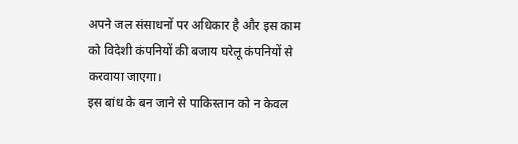अपने जल संसाधनों पर अधिकार है और इस काम को विदेशी कंपनियों की बजाय घरेलू कंपनियों से करवाया जाएगा।
इस बांध के बन जाने से पाकिस्तान को न केवल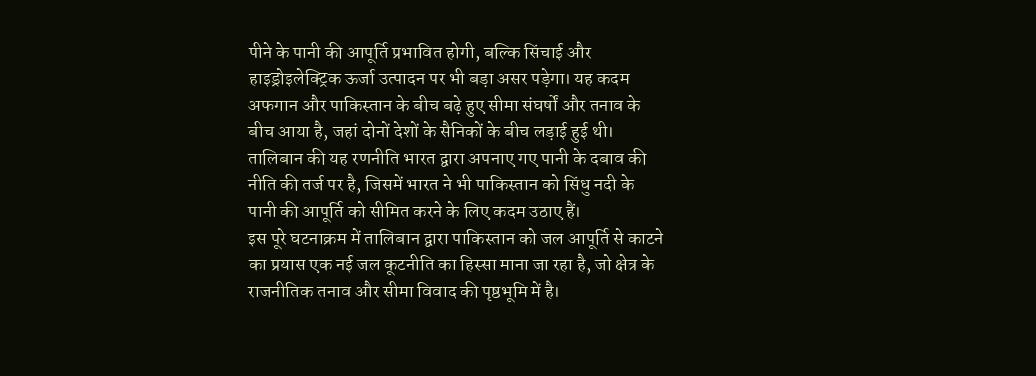पीने के पानी की आपूर्ति प्रभावित होगी, बल्कि सिंचाई और हाइड्रोइलेक्ट्रिक ऊर्जा उत्पादन पर भी बड़ा असर पड़ेगा। यह कदम अफगान और पाकिस्तान के बीच बढ़े हुए सीमा संघर्षों और तनाव के बीच आया है, जहां दोनों देशों के सैनिकों के बीच लड़ाई हुई थी।
तालिबान की यह रणनीति भारत द्वारा अपनाए गए पानी के दबाव की नीति की तर्ज पर है, जिसमें भारत ने भी पाकिस्तान को सिंधु नदी के पानी की आपूर्ति को सीमित करने के लिए कदम उठाए हैं।
इस पूरे घटनाक्रम में तालिबान द्वारा पाकिस्तान को जल आपूर्ति से काटने का प्रयास एक नई जल कूटनीति का हिस्सा माना जा रहा है, जो क्षेत्र के राजनीतिक तनाव और सीमा विवाद की पृष्ठभूमि में है।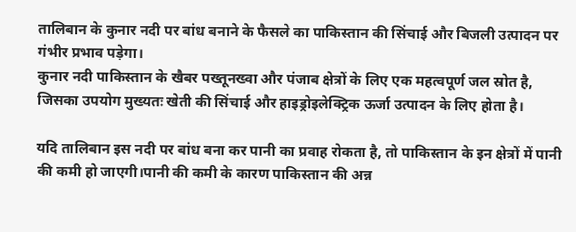तालिबान के कुनार नदी पर बांध बनाने के फैसले का पाकिस्तान की सिंचाई और बिजली उत्पादन पर गंभीर प्रभाव पड़ेगा।
कुनार नदी पाकिस्तान के खैबर पख्तूनख्वा और पंजाब क्षेत्रों के लिए एक महत्वपूर्ण जल स्रोत है, जिसका उपयोग मुख्यतः खेती की सिंचाई और हाइड्रोइलेक्ट्रिक ऊर्जा उत्पादन के लिए होता है।

यदि तालिबान इस नदी पर बांध बना कर पानी का प्रवाह रोकता है, तो पाकिस्तान के इन क्षेत्रों में पानी की कमी हो जाएगी।पानी की कमी के कारण पाकिस्तान की अन्न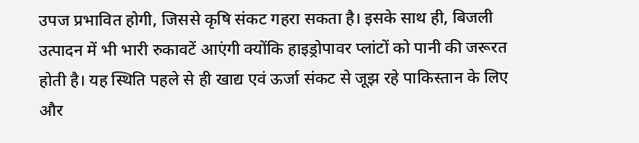उपज प्रभावित होगी, जिससे कृषि संकट गहरा सकता है। इसके साथ ही, बिजली उत्पादन में भी भारी रुकावटें आएंगी क्योंकि हाइड्रोपावर प्लांटों को पानी की जरूरत होती है। यह स्थिति पहले से ही खाद्य एवं ऊर्जा संकट से जूझ रहे पाकिस्तान के लिए और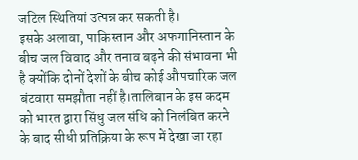जटिल स्थितियां उत्पन्न कर सकती है।
इसके अलावा, पाकिस्तान और अफगानिस्तान के बीच जल विवाद और तनाव बढ़ने की संभावना भी है क्योंकि दोनों देशों के बीच कोई औपचारिक जल बंटवारा समझौता नहीं है।तालिबान के इस कदम को भारत द्वारा सिंधु जल संधि को निलंबित करने के बाद सीधी प्रतिक्रिया के रूप में देखा जा रहा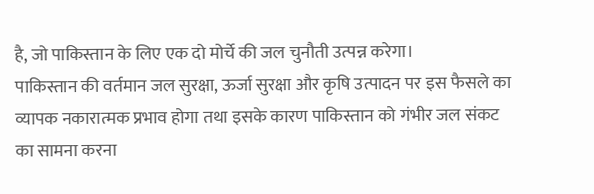है, जो पाकिस्तान के लिए एक दो मोर्चे की जल चुनौती उत्पन्न करेगा।
पाकिस्तान की वर्तमान जल सुरक्षा, ऊर्जा सुरक्षा और कृषि उत्पादन पर इस फैसले का व्यापक नकारात्मक प्रभाव होगा तथा इसके कारण पाकिस्तान को गंभीर जल संकट का सामना करना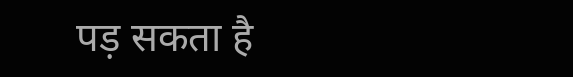पड़ सकता है